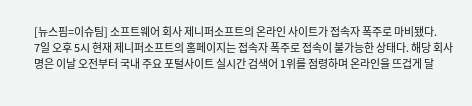[뉴스핌=이슈팀] 소프트웨어 회사 제니퍼소프트의 온라인 사이트가 접속자 폭주로 마비됐다.
7일 오후 5시 현재 제니퍼소프트의 홈페이지는 접속자 폭주로 접속이 불가능한 상태다. 해당 회사명은 이날 오전부터 국내 주요 포털사이트 실시간 검색어 1위를 점령하며 온라인을 뜨겁게 달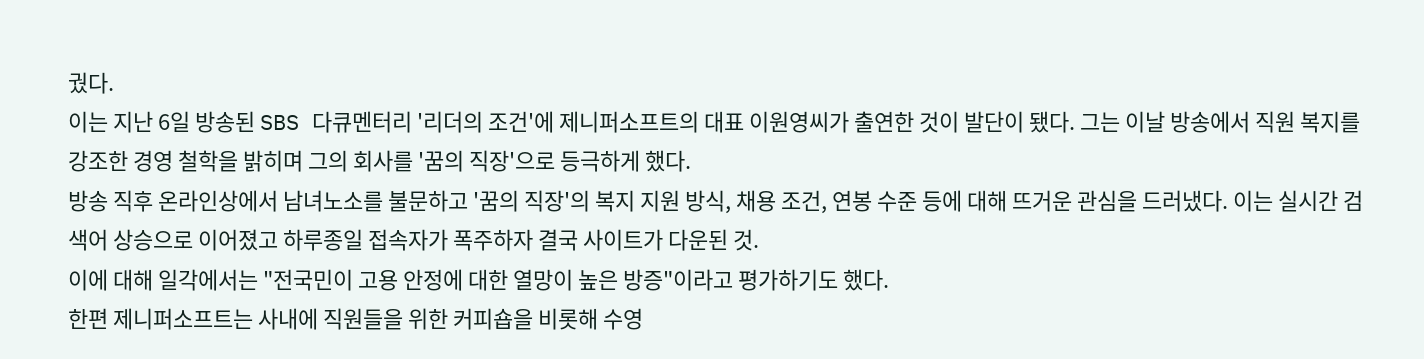궜다.
이는 지난 6일 방송된 SBS 다큐멘터리 '리더의 조건'에 제니퍼소프트의 대표 이원영씨가 출연한 것이 발단이 됐다. 그는 이날 방송에서 직원 복지를 강조한 경영 철학을 밝히며 그의 회사를 '꿈의 직장'으로 등극하게 했다.
방송 직후 온라인상에서 남녀노소를 불문하고 '꿈의 직장'의 복지 지원 방식, 채용 조건, 연봉 수준 등에 대해 뜨거운 관심을 드러냈다. 이는 실시간 검색어 상승으로 이어졌고 하루종일 접속자가 폭주하자 결국 사이트가 다운된 것.
이에 대해 일각에서는 "전국민이 고용 안정에 대한 열망이 높은 방증"이라고 평가하기도 했다.
한편 제니퍼소프트는 사내에 직원들을 위한 커피숍을 비롯해 수영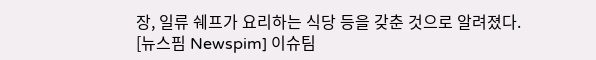장, 일류 쉐프가 요리하는 식당 등을 갖춘 것으로 알려졌다.
[뉴스핌 Newspim] 이슈팀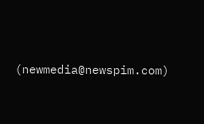(newmedia@newspim.com)